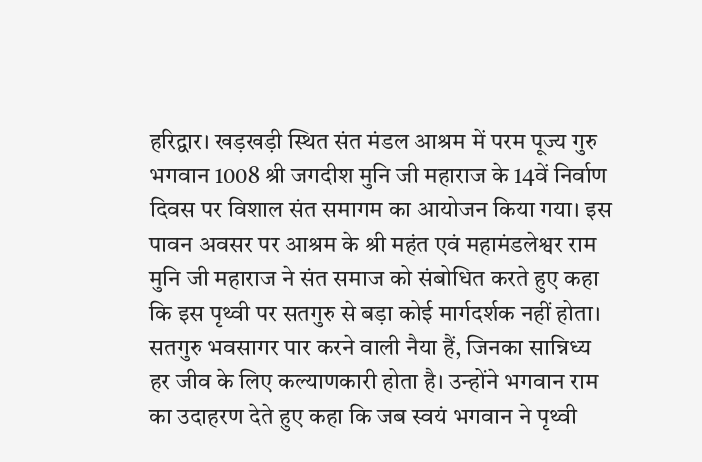हरिद्वार। खड़खड़ी स्थित संत मंडल आश्रम में परम पूज्य गुरु भगवान 1008 श्री जगदीश मुनि जी महाराज के 14वें निर्वाण दिवस पर विशाल संत समागम का आयोजन किया गया। इस पावन अवसर पर आश्रम के श्री महंत एवं महामंडलेश्वर राम मुनि जी महाराज ने संत समाज को संबोधित करते हुए कहा कि इस पृथ्वी पर सतगुरु से बड़ा कोई मार्गदर्शक नहीं होता। सतगुरु भवसागर पार करने वाली नैया हैं, जिनका सान्निध्य हर जीव के लिए कल्याणकारी होता है। उन्होंने भगवान राम का उदाहरण देते हुए कहा कि जब स्वयं भगवान ने पृथ्वी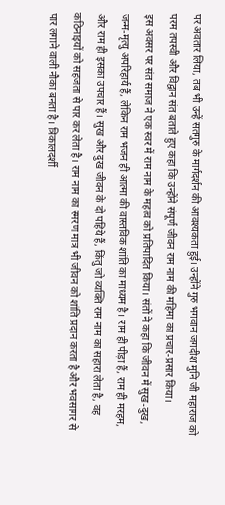पर अवतार लिया, तब भी उन्हें सतगुरु के मार्गदर्शन की आवश्यकता हुई। उन्होंने गुरु भगवान जगदीश मुनि जी महाराज को परम तपस्वी और विद्वान संत बताते हुए कहा कि उन्होंने संपूर्ण जीवन राम नाम की महिमा का प्रचार-प्रसार किया।
इस अवसर पर संत समाज ने एक स्वर में राम नाम के महत्व को प्रतिपादित किया। संतों ने कहा कि जीवन में सुख-दुख, जन्म-मृत्यु अपरिहार्य हैं, लेकिन राम भजन ही आत्मा की वास्तविक शांति का माध्यम है। राम ही पीड़ा हैं, राम ही मरहम, और राम ही इसका उपचार हैं। सुख और दुख जीवन के दो पहिये हैं, किंतु जो व्यक्ति राम नाम का सहारा लेता है, वह कठिनाइयों को सहजता से पार कर लेता है। राम नाम का स्मरण मात्र भी जीवन को शांति प्रदान करता है और भवसागर से पार लगाने वाली नौका बनता है। त्रिकालदर्शी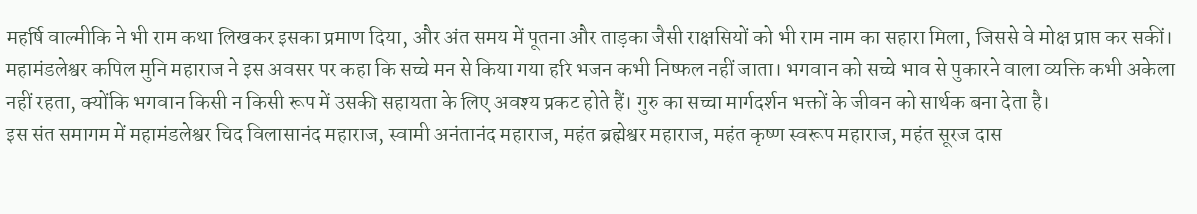महर्षि वाल्मीकि ने भी राम कथा लिखकर इसका प्रमाण दिया, और अंत समय में पूतना और ताड़का जैसी राक्षसियों को भी राम नाम का सहारा मिला, जिससे वे मोक्ष प्राप्त कर सकीं।
महामंडलेश्वर कपिल मुनि महाराज ने इस अवसर पर कहा कि सच्चे मन से किया गया हरि भजन कभी निष्फल नहीं जाता। भगवान को सच्चे भाव से पुकारने वाला व्यक्ति कभी अकेला नहीं रहता, क्योंकि भगवान किसी न किसी रूप में उसकी सहायता के लिए अवश्य प्रकट होते हैं। गुरु का सच्चा मार्गदर्शन भक्तों के जीवन को सार्थक बना देता है।
इस संत समागम में महामंडलेश्वर चिद विलासानंद महाराज, स्वामी अनंतानंद महाराज, महंत ब्रह्मेश्वर महाराज, महंत कृष्ण स्वरूप महाराज, महंत सूरज दास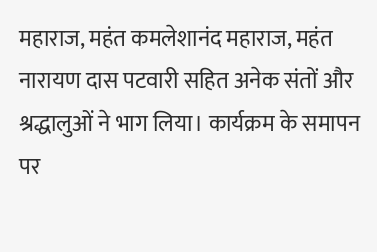महाराज, महंत कमलेशानंद महाराज, महंत नारायण दास पटवारी सहित अनेक संतों और श्रद्धालुओं ने भाग लिया। कार्यक्रम के समापन पर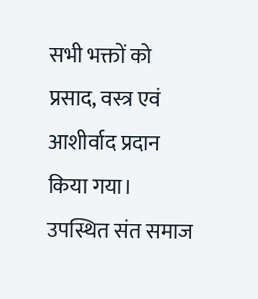सभी भक्तों को प्रसाद, वस्त्र एवं आशीर्वाद प्रदान किया गया। उपस्थित संत समाज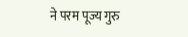ने परम पूज्य गुरु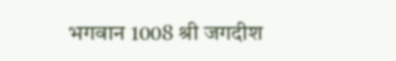भगवान 1008 श्री जगदीश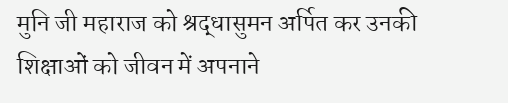मुनि जी महाराज को श्रद्धासुमन अर्पित कर उनकी शिक्षाओं को जीवन में अपनाने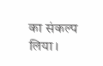का संकल्प लिया।